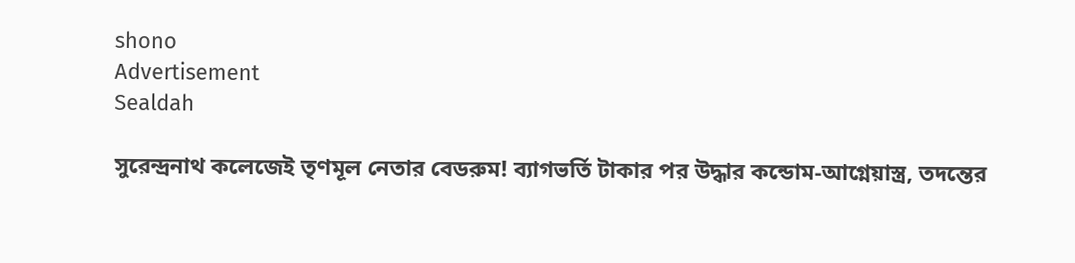shono
Advertisement
Sealdah

সুরেন্দ্রনাথ কলেজেই তৃণমূল নেতার বেডরুম! ব্যাগভর্তি টাকার পর উদ্ধার কন্ডোম-আগ্নেয়াস্ত্র, তদন্তের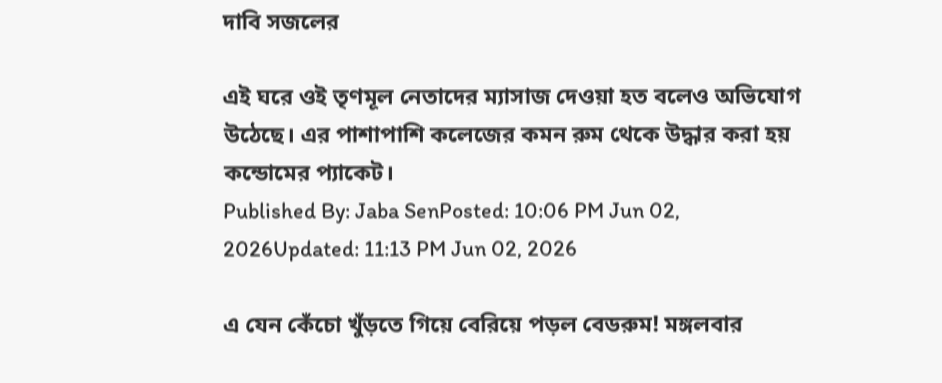দাবি সজলের

এই ঘরে ওই তৃণমূল নেতাদের ম্যাসাজ দেওয়া হত বলেও অভিযোগ উঠেছে। এর পাশাপাশি কলেজের কমন রুম থেকে উদ্ধার করা হয় কন্ডোমের প্যাকেট।
Published By: Jaba SenPosted: 10:06 PM Jun 02, 2026Updated: 11:13 PM Jun 02, 2026

এ যেন কেঁচো খুঁড়তে গিয়ে বেরিয়ে পড়ল বেডরুম! মঙ্গলবার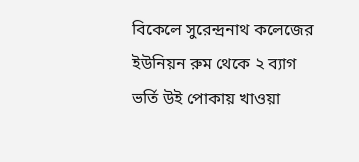বিকেলে সুরেন্দ্রনাথ কলেজের ইউনিয়ন রুম থেকে ২ ব্যাগ ভর্তি উই পোকায় খাওয়া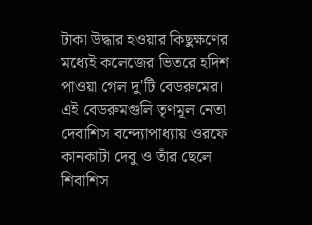টাকা উদ্ধার হওয়ার কিছুক্ষণের মধ্যেই কলেজের ভিতরে হদিশ পাওয়া গেল দু'টি বেডরুমের। এই বেডরুমগুলি তৃণমূল নেতা দেবাশিস বন্দ্যোপাধ্যায় ওরফে কানকাটা দেবু ও তাঁর ছেলে শিবাশিস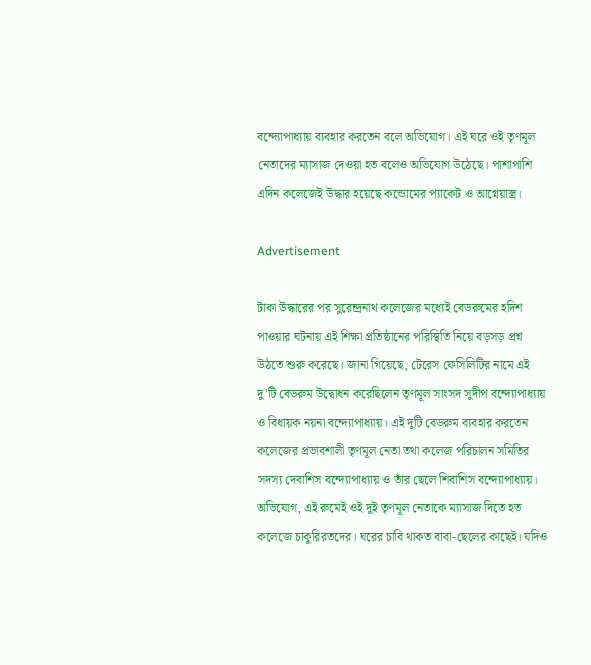বন্দ্যোপাধ্যায় ব্যবহার করতেন বলে অভিযোগ। এই ঘরে ওই তৃণমূল নেতাদের ম্যাসাজ দেওয়া হত বলেও অভিযোগ উঠেছে। পাশাপাশি এদিন কলেজেই উদ্ধার হয়েছে কন্ডোমের প্যাকেট ও আগ্নেয়াস্ত্র।

Advertisement

টাকা উদ্ধারের পর সুরেন্দ্রনাথ কলেজের মধ্যেই বেডরুমের হদিশ পাওয়ার ঘটনায় এই শিক্ষা প্রতিষ্ঠানের পরিস্থিতি নিয়ে বড়সড় প্রশ্ন উঠতে শুরু করেছে। জানা গিয়েছে, টেরেস ফেসিলিটির নামে এই দু'টি বেডরুম উদ্বোধন করেছিলেন তৃণমূল সাংসদ সুদীপ বন্দ্যোপাধ্যায় ও বিধায়ক নয়না বন্দ্যোপাধ্যায়। এই দুটি বেডরুম ব্যবহার করতেন কলেজের প্রভাবশালী তৃণমূল নেতা তথা কলেজ পরিচালন সমিতির সদস্য দেবাশিস বন্দ্যোপাধ্যায় ও তাঁর ছেলে শিবাশিস বন্দ্যোপাধ্যায়। অভিযোগ, এই রুমেই ওই দুই তৃণমূল নেতাকে ম্যাসাজ দিতে হত কলেজে চাকুরিরতদের। ঘরের চাবি থাকত বাবা-ছেলের কাছেই। যদিও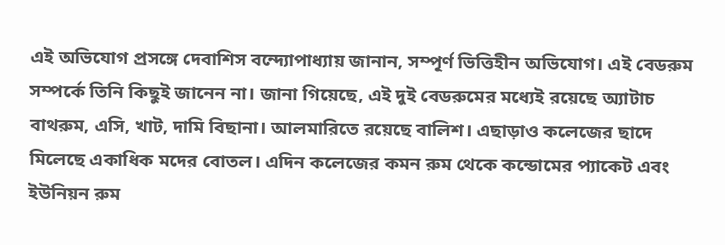এই অভিযোগ প্রসঙ্গে দেবাশিস বন্দ্যোপাধ্যায় জানান, সম্পূর্ণ ভিত্তিহীন অভিযোগ। এই বেডরুম সম্পর্কে তিনি কিছুই জানেন না। জানা গিয়েছে, এই দুই বেডরুমের মধ্যেই রয়েছে অ্যাটাচ বাথরুম, এসি, খাট, দামি বিছানা। আলমারিতে রয়েছে বালিশ। এছাড়াও কলেজের ছাদে মিলেছে একাধিক মদের বোতল। এদিন কলেজের কমন রুম থেকে কন্ডোমের প্যাকেট এবং ইউনিয়ন রুম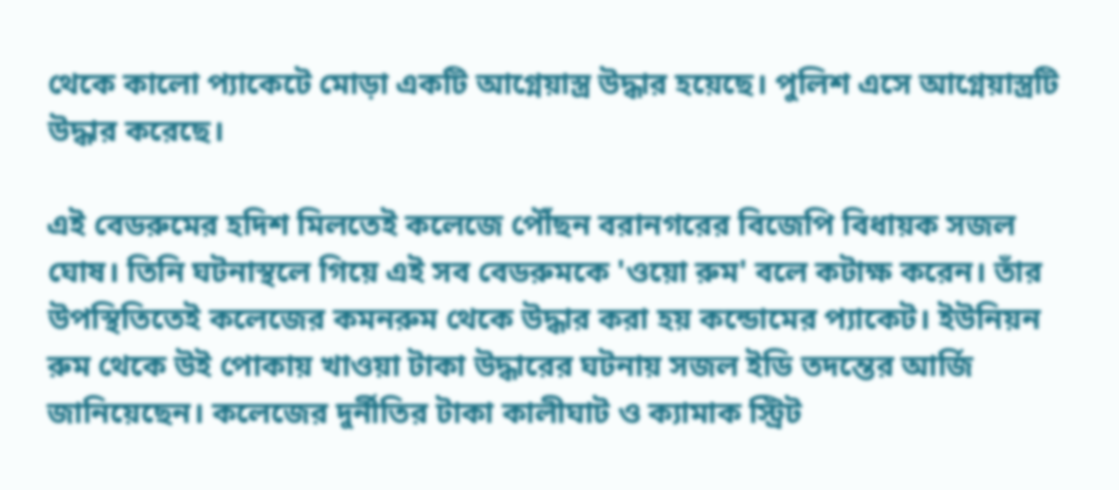থেকে কালো প্যাকেটে মোড়া একটি আগ্নেয়াস্ত্র উদ্ধার হয়েছে। পুলিশ এসে আগ্নেয়াস্ত্রটি উদ্ধার করেছে।

এই বেডরুমের হদিশ মিলতেই কলেজে পৌঁছন বরানগরের বিজেপি বিধায়ক সজল ঘোষ। তিনি ঘটনাস্থলে গিয়ে এই সব বেডরুমকে 'ওয়ো রুম' বলে কটাক্ষ করেন। তাঁর উপস্থিতিতেই কলেজের কমনরুম থেকে উদ্ধার করা হয় কন্ডোমের প্যাকেট। ইউনিয়ন রুম থেকে উই পোকায় খাওয়া টাকা উদ্ধারের ঘটনায় সজল ইডি তদন্তের আর্জি জানিয়েছেন। কলেজের দুর্নীতির টাকা কালীঘাট ও ক্যামাক স্ট্রিট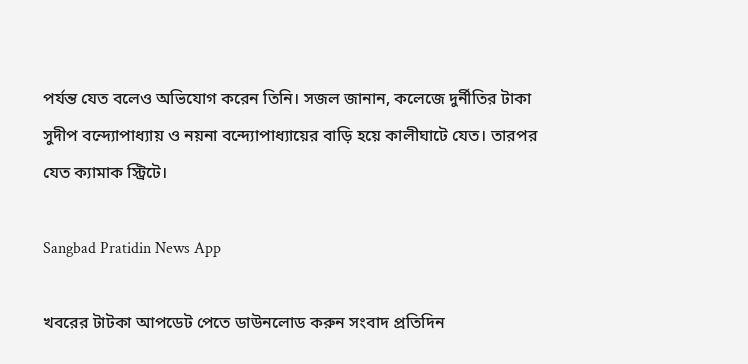পর্যন্ত যেত বলেও অভিযোগ করেন তিনি। সজল জানান, কলেজে দুর্নীতির টাকা সুদীপ বন্দ্যোপাধ্যায় ও নয়না বন্দ্যোপাধ্যায়ের বাড়ি হয়ে কালীঘাটে যেত। তারপর যেত ক্যামাক স্ট্রিটে।

Sangbad Pratidin News App

খবরের টাটকা আপডেট পেতে ডাউনলোড করুন সংবাদ প্রতিদিন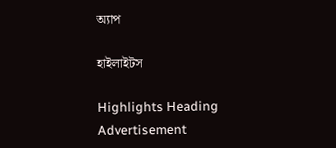অ্যাপ

হাইলাইটস

Highlights Heading
Advertisement